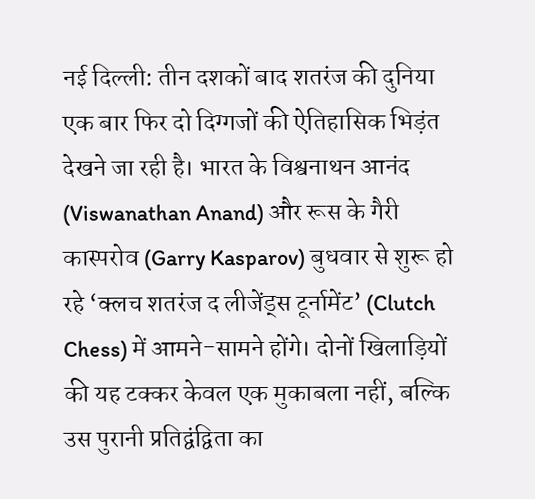नई दिल्ली: तीन दशकों बाद शतरंज की दुनिया एक बार फिर दो दिग्गजों की ऐतिहासिक भिड़ंत देखने जा रही है। भारत के विश्वनाथन आनंद (Viswanathan Anand) और रूस के गैरी कास्परोव (Garry Kasparov) बुधवार से शुरू हो रहे ‘क्लच शतरंज द लीजेंड्स टूर्नामेंट’ (Clutch Chess) में आमने-सामने होंगे। दोनों खिलाड़ियों की यह टक्कर केवल एक मुकाबला नहीं, बल्कि उस पुरानी प्रतिद्वंद्विता का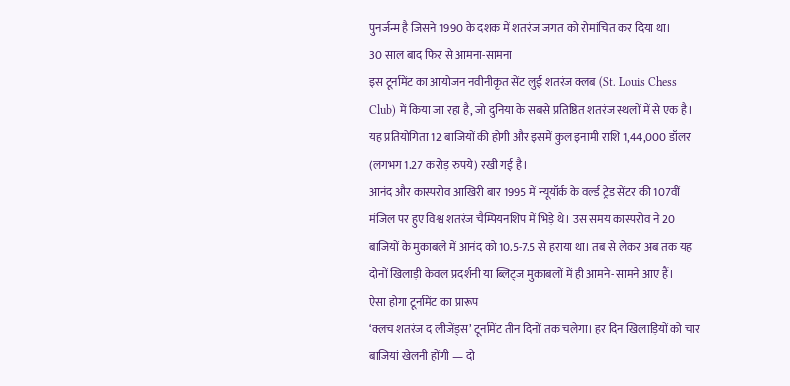पुनर्जन्म है जिसने 1990 के दशक में शतरंज जगत को रोमांचित कर दिया था।
30 साल बाद फिर से आमना-सामना
इस टूर्नामेंट का आयोजन नवीनीकृत सेंट लुई शतरंज क्लब (St. Louis Chess Club) में किया जा रहा है, जो दुनिया के सबसे प्रतिष्ठित शतरंज स्थलों में से एक है। यह प्रतियोगिता 12 बाजियों की होगी और इसमें कुल इनामी राशि 1,44,000 डॉलर (लगभग 1.27 करोड़ रुपये) रखी गई है।
आनंद और कास्परोव आखिरी बार 1995 में न्यूयॉर्क के वर्ल्ड ट्रेड सेंटर की 107वीं मंजिल पर हुए विश्व शतरंज चैम्पियनशिप में भिड़े थे। उस समय कास्परोव ने 20 बाजियों के मुकाबले में आनंद को 10.5-7.5 से हराया था। तब से लेकर अब तक यह दोनों खिलाड़ी केवल प्रदर्शनी या ब्लिट्ज मुकाबलों में ही आमने-सामने आए हैं।
ऐसा होगा टूर्नामेंट का प्रारूप
‘क्लच शतरंज द लीजेंड्स’ टूर्नामेंट तीन दिनों तक चलेगा। हर दिन खिलाड़ियों को चार बाजियां खेलनी होंगी — दो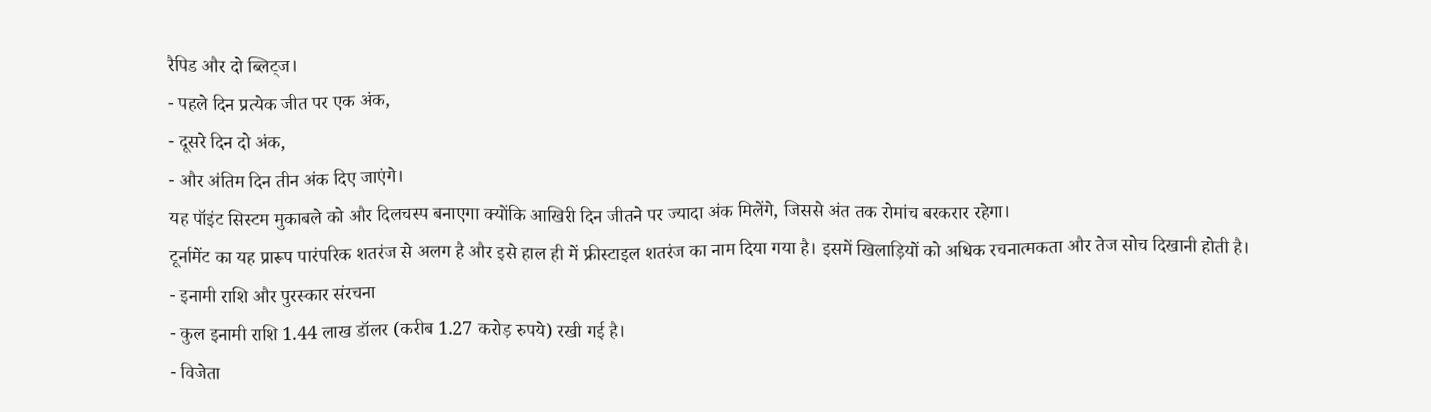रैपिड और दो ब्लिट्ज।
- पहले दिन प्रत्येक जीत पर एक अंक,
- दूसरे दिन दो अंक,
- और अंतिम दिन तीन अंक दिए जाएंगे।
यह पॉइंट सिस्टम मुकाबले को और दिलचस्प बनाएगा क्योंकि आखिरी दिन जीतने पर ज्यादा अंक मिलेंगे, जिससे अंत तक रोमांच बरकरार रहेगा।
टूर्नामेंट का यह प्रारूप पारंपरिक शतरंज से अलग है और इसे हाल ही में फ्रीस्टाइल शतरंज का नाम दिया गया है। इसमें खिलाड़ियों को अधिक रचनात्मकता और तेज सोच दिखानी होती है।
- इनामी राशि और पुरस्कार संरचना
- कुल इनामी राशि 1.44 लाख डॉलर (करीब 1.27 करोड़ रुपये) रखी गई है।
- विजेता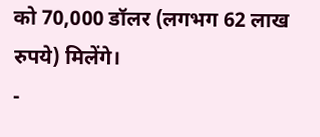को 70,000 डॉलर (लगभग 62 लाख रुपये) मिलेंगे।
-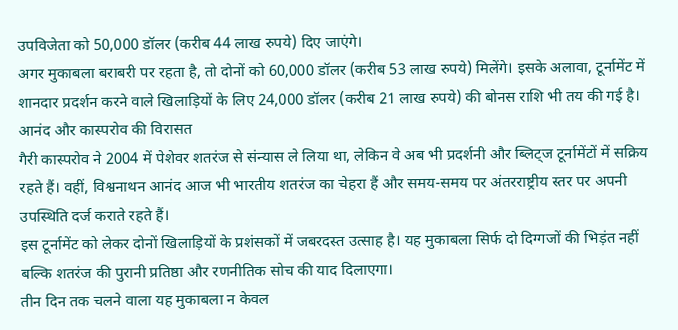उपविजेता को 50,000 डॉलर (करीब 44 लाख रुपये) दिए जाएंगे।
अगर मुकाबला बराबरी पर रहता है, तो दोनों को 60,000 डॉलर (करीब 53 लाख रुपये) मिलेंगे। इसके अलावा, टूर्नामेंट में शानदार प्रदर्शन करने वाले खिलाड़ियों के लिए 24,000 डॉलर (करीब 21 लाख रुपये) की बोनस राशि भी तय की गई है।
आनंद और कास्परोव की विरासत
गैरी कास्परोव ने 2004 में पेशेवर शतरंज से संन्यास ले लिया था, लेकिन वे अब भी प्रदर्शनी और ब्लिट्ज टूर्नामेंटों में सक्रिय रहते हैं। वहीं, विश्वनाथन आनंद आज भी भारतीय शतरंज का चेहरा हैं और समय-समय पर अंतरराष्ट्रीय स्तर पर अपनी उपस्थिति दर्ज कराते रहते हैं।
इस टूर्नामेंट को लेकर दोनों खिलाड़ियों के प्रशंसकों में जबरदस्त उत्साह है। यह मुकाबला सिर्फ दो दिग्गजों की भिड़ंत नहीं बल्कि शतरंज की पुरानी प्रतिष्ठा और रणनीतिक सोच की याद दिलाएगा।
तीन दिन तक चलने वाला यह मुकाबला न केवल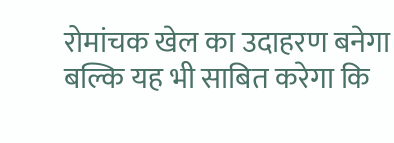रोमांचक खेल का उदाहरण बनेगा बल्कि यह भी साबित करेगा कि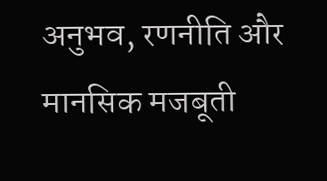अनुभव, रणनीति और मानसिक मजबूती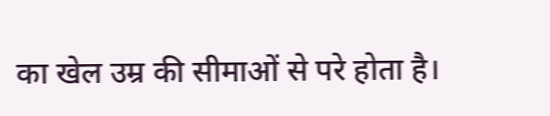का खेल उम्र की सीमाओं से परे होता है।